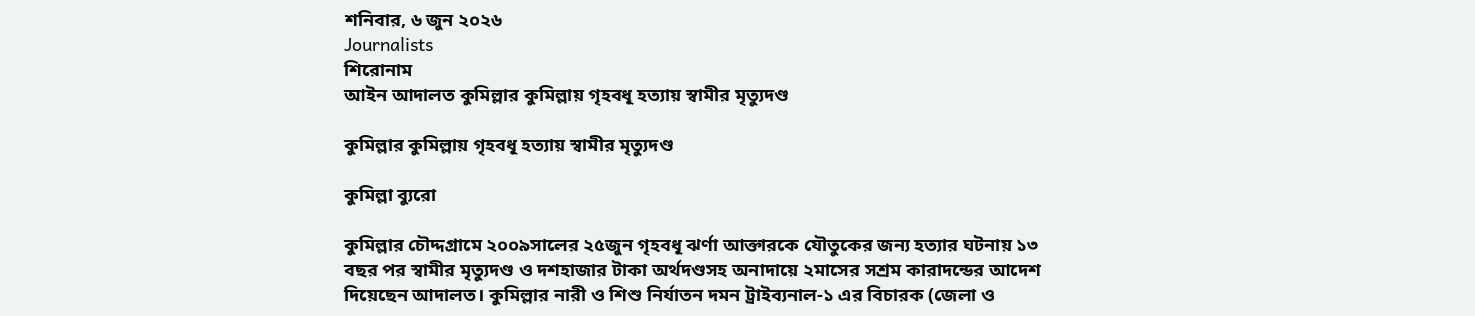শনিবার, ৬ জুন ২০২৬
Journalists
শিরোনাম
আইন আদালত কুমিল্লার কুমিল্লায় গৃহবধূ হত্যায় স্বামীর মৃত্যুদণ্ড

কুমিল্লার কুমিল্লায় গৃহবধূ হত্যায় স্বামীর মৃত্যুদণ্ড

কুমিল্লা ব্যুরো

কুমিল্লার চৌদ্দগ্রা‌মে ২০০৯সা‌লের ২৫জুন গৃহবধূ ঝর্ণা আক্তারকে যৌতুকের জন্য হত্যার ঘটনায় ১৩ বছর পর স্বামীর মৃত্যুদণ্ড ও দশহাজার টাকা অর্থদণ্ডসহ অনাদা‌য়ে ২মা‌সের সশ্রম কারাদ‌ন্ডের আদেশ দিয়েছেন আদালত। কুমিল্লার নারী ও শিশু নির্যাতন দমন ট্রাইব্যনাল-১ এর বিচারক (জেলা ও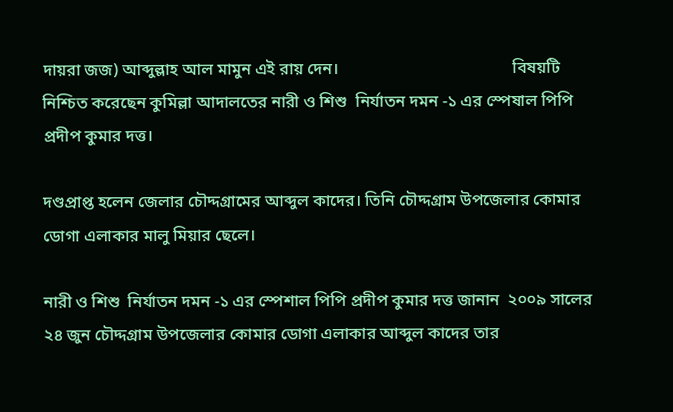দায়রা জজ) আব্দুল্লাহ আল মামুন এই রায় দেন।                                          বিষয়টি নিশ্চিত করেছেন কুমিল্লা আদালতের নারী ও শিশু  নির্যাতন দমন -১ এর স্পেষাল পি‌পি প্রদীপ কুমার দত্ত।

দণ্ডপ্রাপ্ত হ‌লেন জেলার চৌদ্দগ্রা‌মের আব্দুল কাদের। তিনি চৌদ্দগ্রাম উপজেলার কোমার ডোগা এলাকার মালু মিয়ার ছেলে।

নারী ও শিশু  নির্যাতন দমন -১ এর স্পেশাল পি‌পি প্রদীপ কুমার দত্ত জানান  ২০০৯ সালের ২৪ জুন চৌদ্দগ্রাম উপজেলার কোমার ডোগা এলাকার আব্দুল কাদের তার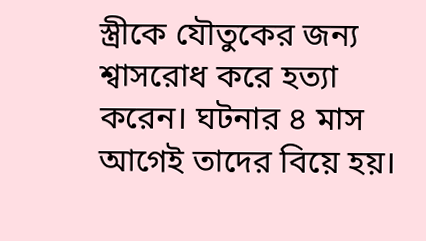স্ত্রীকে যৌতুকের জন্য শ্বাসরোধ করে হত্যা করেন। ঘটনার ৪ মাস আগেই তাদের বিয়ে হয়।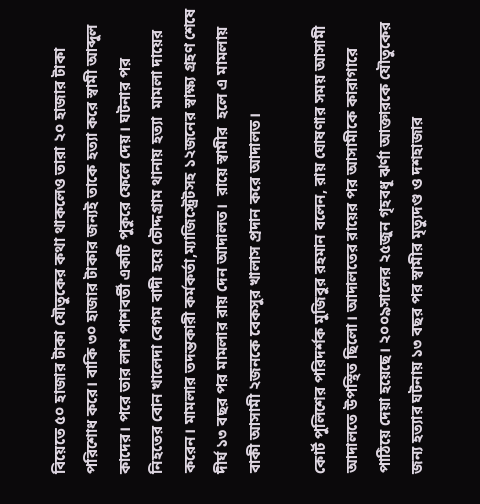বিয়েতে ৫০ হাজার টাকা যৌতুকের কথা থাকলেও তারা ২০ হাজার টাকা পরিশোধ করে। বাকি ৩০ হাজার টাকার জন্যই তাকে হত্যা করে স্বামী আব্দুল কাদের। পরে তার লাশ পাশবর্তী একটি পুকুরে ফেলে দেয়। ঘটনার পর নিহতের বোন খা‌লেদা বেগম বাদী হয়ে চৌদ্দগ্রাম থানায় হত‌্যা  মামলা দায়ের করেন। মামলার তদন্তকারী কর্মকর্তা,ম‌্যা‌জি‌স্ট্রেটসহ ১২জ‌নের স্বাক্ষ‌্য গ্রহ‌ণ শে‌ষে দীর্ঘ ১৩ বছর পর মামলার রায় দেন আদালত।  রা‌য়ে স্বামীর  হ‌লে এ মামলায় বাকী আসামী ২জন‌কে ‌বেকসুর খালাস প্রদান ক‌রে আদালত।

কোর্ট পুলিশের পরিদর্শক মুজিবুর রহমান বলেন, রায় ঘোষণার সময় আসামী আদালতে উপস্থিত ছিলো। আদাল‌তের রা‌য়ের পর আসামী‌কে কারাগারে পাঠিয়ে দেয়া হ‌য়ে‌‌ছে। ২০০৯সা‌লের ২৫জুন গৃহবধূ ঝর্ণা আক্তারকে যৌতুকের জন্য হত্যার ঘটনায় ১৩ বছর পর স্বামীর মৃত্যুদণ্ড ও দশহাজার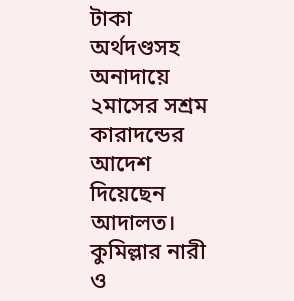টাকা অর্থদণ্ডসহ অনাদা‌য়ে ২মা‌সের সশ্রম কারাদ‌ন্ডের আদেশ দিয়েছেন আদালত। কুমিল্লার নারী ও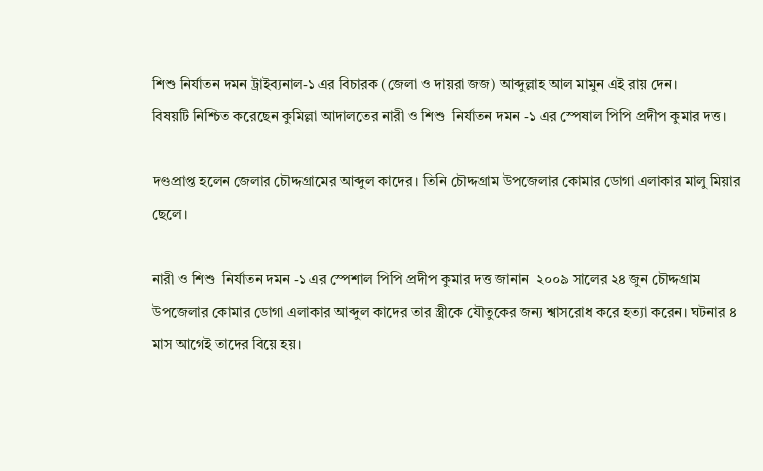শিশু নির্যাতন দমন ট্রাইব্যনাল-১ এর বিচারক (জেলা ও দায়রা জজ) আব্দুল্লাহ আল মামুন এই রায় দেন।                                          বিষয়টি নিশ্চিত করেছেন কুমিল্লা আদালতের নারী ও শিশু  নির্যাতন দমন -১ এর স্পেষাল পি‌পি প্রদীপ কুমার দত্ত।

দণ্ডপ্রাপ্ত হ‌লেন জেলার চৌদ্দগ্রা‌মের আব্দুল কাদের। তিনি চৌদ্দগ্রাম উপজেলার কোমার ডোগা এলাকার মালু মিয়ার ছেলে।

নারী ও শিশু  নির্যাতন দমন -১ এর স্পেশাল পি‌পি প্রদীপ কুমার দত্ত জানান  ২০০৯ সালের ২৪ জুন চৌদ্দগ্রাম উপজেলার কোমার ডোগা এলাকার আব্দুল কাদের তার স্ত্রীকে যৌতুকের জন্য শ্বাসরোধ করে হত্যা করেন। ঘটনার ৪ মাস আগেই তাদের বিয়ে হয়।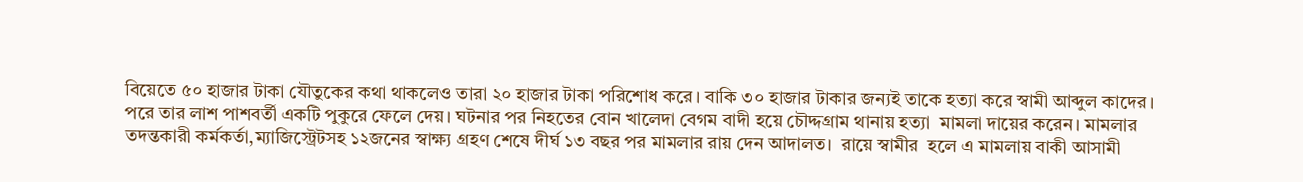বিয়েতে ৫০ হাজার টাকা যৌতুকের কথা থাকলেও তারা ২০ হাজার টাকা পরিশোধ করে। বাকি ৩০ হাজার টাকার জন্যই তাকে হত্যা করে স্বামী আব্দুল কাদের। পরে তার লাশ পাশবর্তী একটি পুকুরে ফেলে দেয়। ঘটনার পর নিহতের বোন খা‌লেদা বেগম বাদী হয়ে চৌদ্দগ্রাম থানায় হত‌্যা  মামলা দায়ের করেন। মামলার তদন্তকারী কর্মকর্তা,ম‌্যা‌জি‌স্ট্রেটসহ ১২জ‌নের স্বাক্ষ‌্য গ্রহ‌ণ শে‌ষে দীর্ঘ ১৩ বছর পর মামলার রায় দেন আদালত।  রা‌য়ে স্বামীর  হ‌লে এ মামলায় বাকী আসামী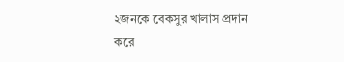২জন‌কে ‌বেকসুর খালাস প্রদান ক‌রে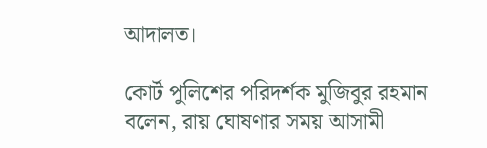আদালত।

কোর্ট পুলিশের পরিদর্শক মুজিবুর রহমান বলেন, রায় ঘোষণার সময় আসামী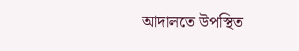আদালতে উপস্থিত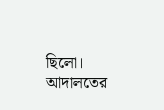ছিলো। আদাল‌তের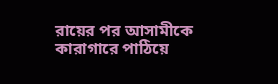রা‌য়ের পর আসামী‌কে কারাগারে পাঠিয়ে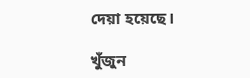দেয়া হ‌য়ে‌‌ছে।

খুঁজুন